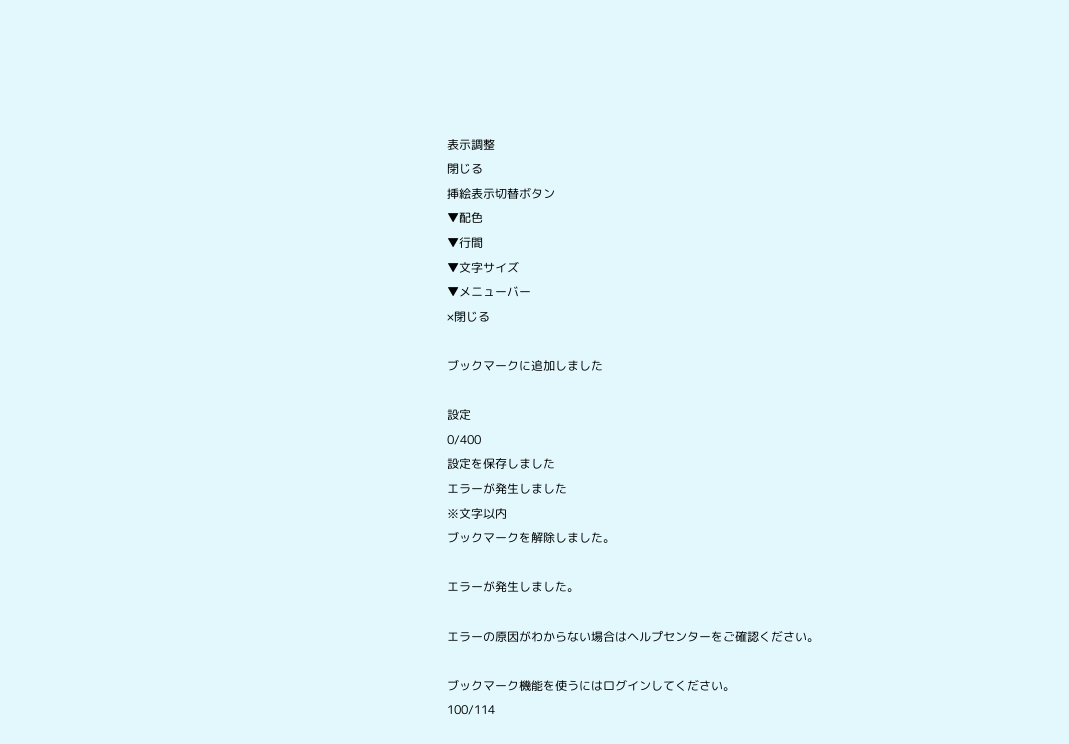表示調整
閉じる
挿絵表示切替ボタン
▼配色
▼行間
▼文字サイズ
▼メニューバー
×閉じる

ブックマークに追加しました

設定
0/400
設定を保存しました
エラーが発生しました
※文字以内
ブックマークを解除しました。

エラーが発生しました。

エラーの原因がわからない場合はヘルプセンターをご確認ください。

ブックマーク機能を使うにはログインしてください。
100/114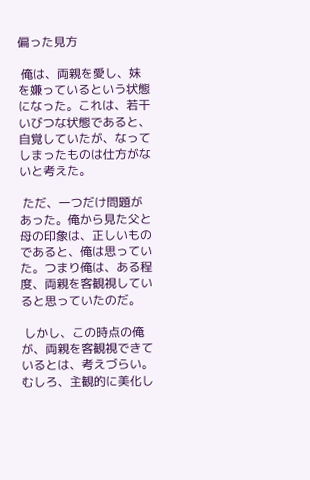偏った見方

 俺は、両親を愛し、妹を嫌っているという状態になった。これは、若干いびつな状態であると、自覚していたが、なってしまったものは仕方がないと考えた。

 ただ、一つだけ問題があった。俺から見た父と母の印象は、正しいものであると、俺は思っていた。つまり俺は、ある程度、両親を客観視していると思っていたのだ。

 しかし、この時点の俺が、両親を客観視できているとは、考えづらい。むしろ、主観的に美化し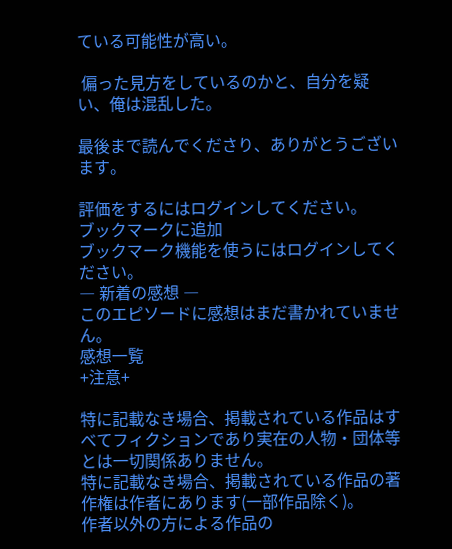ている可能性が高い。

 偏った見方をしているのかと、自分を疑い、俺は混乱した。

最後まで読んでくださり、ありがとうございます。

評価をするにはログインしてください。
ブックマークに追加
ブックマーク機能を使うにはログインしてください。
― 新着の感想 ―
このエピソードに感想はまだ書かれていません。
感想一覧
+注意+

特に記載なき場合、掲載されている作品はすべてフィクションであり実在の人物・団体等とは一切関係ありません。
特に記載なき場合、掲載されている作品の著作権は作者にあります(一部作品除く)。
作者以外の方による作品の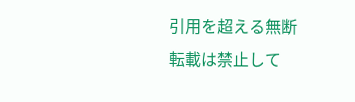引用を超える無断転載は禁止して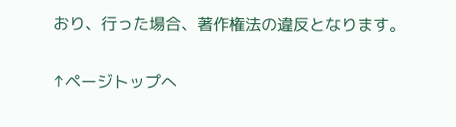おり、行った場合、著作権法の違反となります。

↑ページトップへ